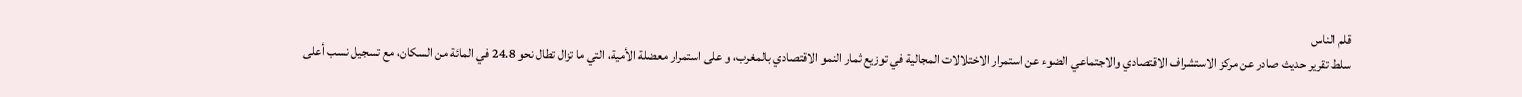قلم الناس
سلط تقرير حديث صادر عن مركز الاستشراف الاقتصادي والاجتماعي الضوء عن استمرار الاختلالات المجالية في توزيع ثمار النمو الاقتصادي بالمغرب، و على استمرار معضلة الأمية، التي ما تزال تطال نحو 24.8 في المائة من السكان، مع تسجيل نسب أعلى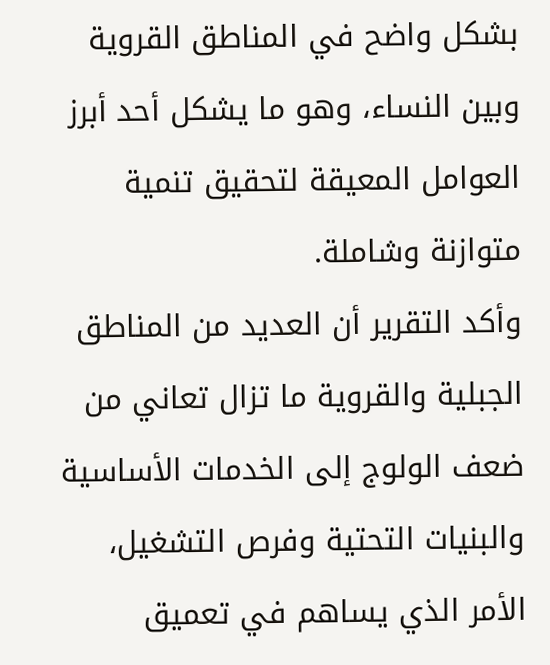بشكل واضح في المناطق القروية وبين النساء، وهو ما يشكل أحد أبرز العوامل المعيقة لتحقيق تنمية متوازنة وشاملة.
وأكد التقرير أن العديد من المناطق الجبلية والقروية ما تزال تعاني من ضعف الولوج إلى الخدمات الأساسية والبنيات التحتية وفرص التشغيل، الأمر الذي يساهم في تعميق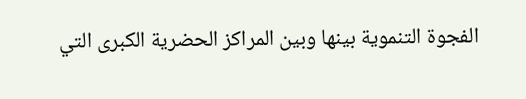الفجوة التنموية بينها وبين المراكز الحضرية الكبرى التي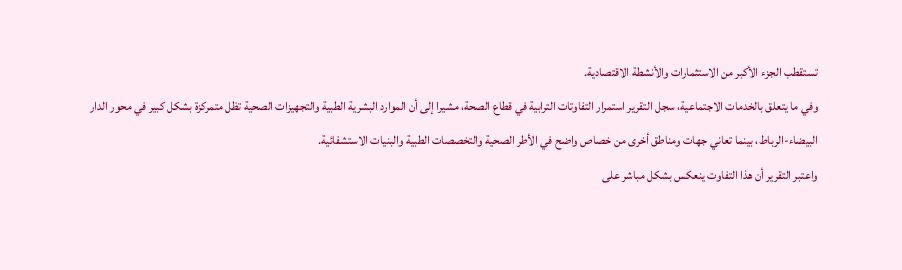تستقطب الجزء الأكبر من الاستثمارات والأنشطة الاقتصادية.
وفي ما يتعلق بالخدمات الاجتماعية، سجل التقرير استمرار التفاوتات الترابية في قطاع الصحة، مشيرا إلى أن الموارد البشرية الطبية والتجهيزات الصحية تظل متمركزة بشكل كبير في محور الدار البيضاء-الرباط، بينما تعاني جهات ومناطق أخرى من خصاص واضح في الأطر الصحية والتخصصات الطبية والبنيات الاستشفائية.
واعتبر التقرير أن هذا التفاوت ينعكس بشكل مباشر على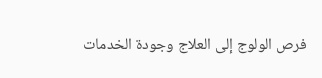فرص الولوج إلى العلاج وجودة الخدمات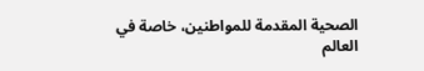الصحية المقدمة للمواطنين، خاصة في العالم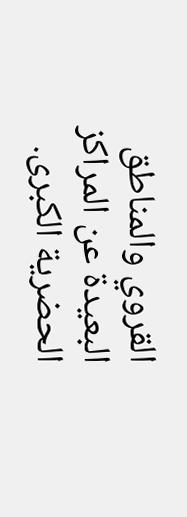القروي والمناطق البعيدة عن المراكز الحضرية الكبرى.